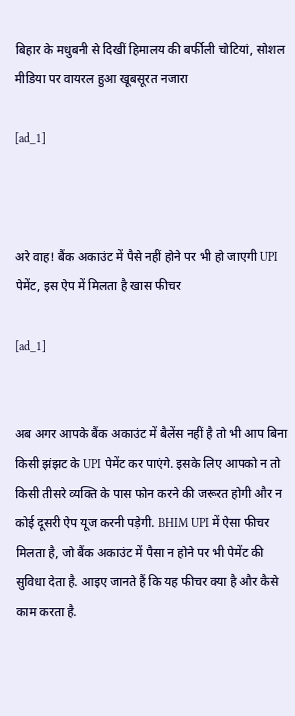बिहार के मधुबनी से दिखीं हिमालय की बर्फीली चोटियां, सोशल मीडिया पर वायरल हुआ खूबसूरत नजारा

[ad_1]



अरे वाह! बैंक अकाउंट में पैसे नहीं होने पर भी हो जाएगी UPI पेमेंट, इस ऐप में मिलता है खास फीचर

[ad_1]


अब अगर आपके बैंक अकाउंट में बैलेंस नहीं है तो भी आप बिना किसी झंझट के UPI पेमेंट कर पाएंगे. इसके लिए आपको न तो किसी तीसरे व्यक्ति के पास फोन करने की जरूरत होगी और न कोई दूसरी ऐप यूज करनी पड़ेगी. BHIM UPI में ऐसा फीचर मिलता है, जो बैंक अकाउंट में पैसा न होने पर भी पेमेंट की सुविधा देता है. आइए जानते हैं कि यह फीचर क्या है और कैसे काम करता है.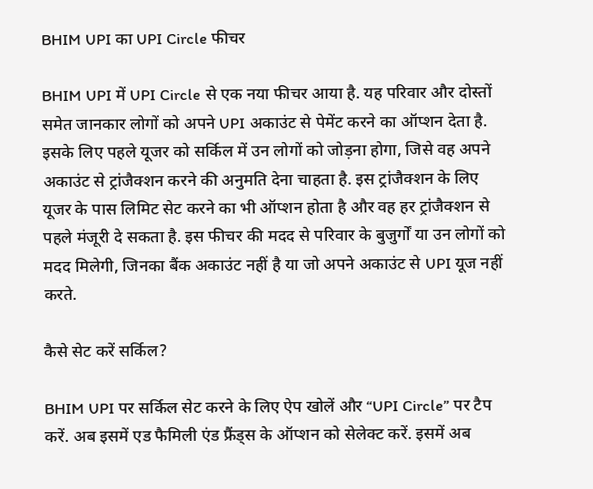BHIM UPI का UPI Circle फीचर

BHIM UPI में UPI Circle से एक नया फीचर आया है. यह परिवार और दोस्तों समेत जानकार लोगों को अपने UPI अकाउंट से पेमेंट करने का ऑप्शन देता है. इसके लिए पहले यूजर को सर्किल में उन लोगों को जोड़ना होगा, जिसे वह अपने अकाउंट से ट्रांजैक्शन करने की अनुमति देना चाहता है. इस ट्रांजैक्शन के लिए यूजर के पास लिमिट सेट करने का भी ऑप्शन होता है और वह हर ट्रांजैक्शन से पहले मंजूरी दे सकता है. इस फीचर की मदद से परिवार के बुजुर्गों या उन लोगों को मदद मिलेगी, जिनका बैंक अकाउंट नहीं है या जो अपने अकाउंट से UPI यूज नहीं करते.

कैसे सेट करें सर्किल?

BHIM UPI पर सर्किल सेट करने के लिए ऐप खोलें और “UPI Circle” पर टैप करें. अब इसमें एड फैमिली एंड फ्रैंड्स के ऑप्शन को सेलेक्ट करें. इसमें अब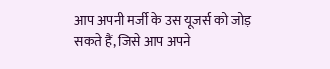आप अपनी मर्जी के उस यूजर्स को जोड़ सकते हैं, जिसे आप अपने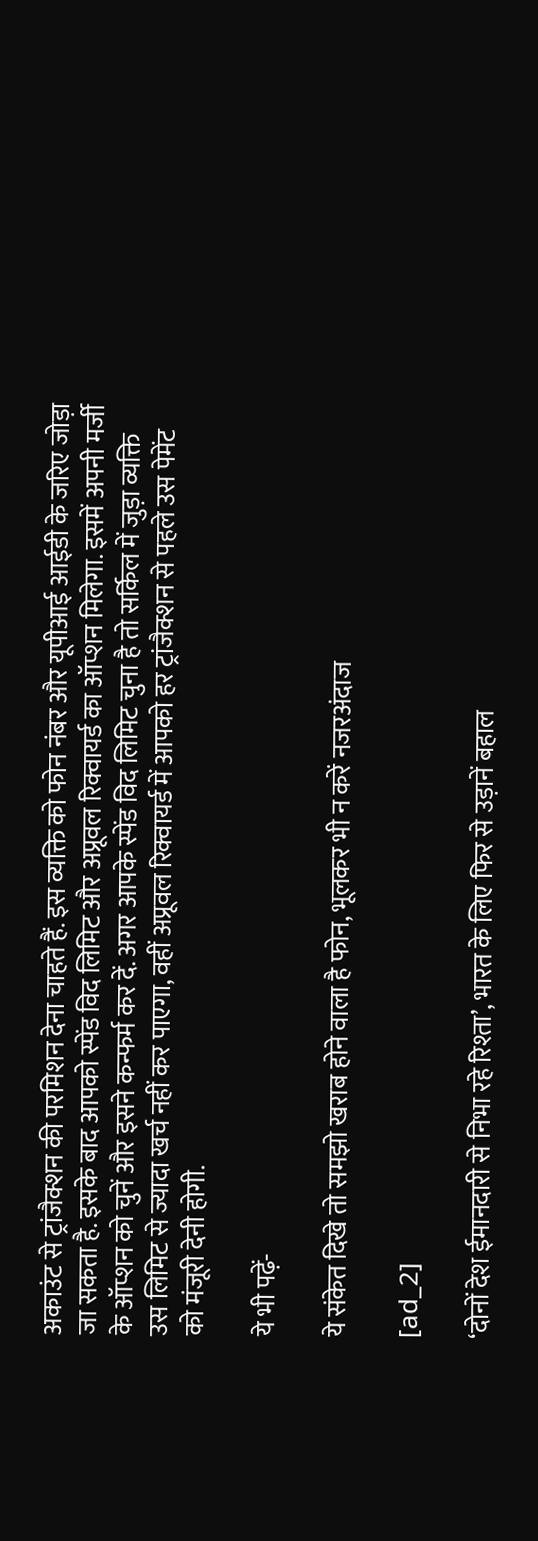अकाउंट से ट्रांजैक्शन की परमिशन देना चाहते हैं. इस व्यक्ति को फोन नंबर और यूपीआई आईडी के जरिए जोड़ा जा सकता है. इसके बाद आपको स्पेंड विद लिमिट और अप्रूवल रिक्वायर्ड का ऑप्शन मिलेगा. इसमें अपनी मर्जी के ऑप्शन को चुनें और इसने कन्फर्म कर दें. अगर आपके स्पेंड विद लिमिट चुना है तो सर्किल में जुड़ा व्यक्ति उस लिमिट से ज्यादा खर्च नहीं कर पाएगा, वहीं अप्रूवल रिक्वायर्ड में आपको हर ट्रांजैक्शन से पहले उस पेमेंट को मंजूरी देनी होगी.

ये भी पढ़ें-

ये संकेत दिखे तो समझो खराब होने वाला है फोन, भूलकर भी न करें नजरअंदाज

[ad_2]

‘दोनों देश ईमानदारी से निभा रहे रिश्ता’, भारत के लिए फिर से उड़ानें बहाल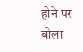होने पर बोला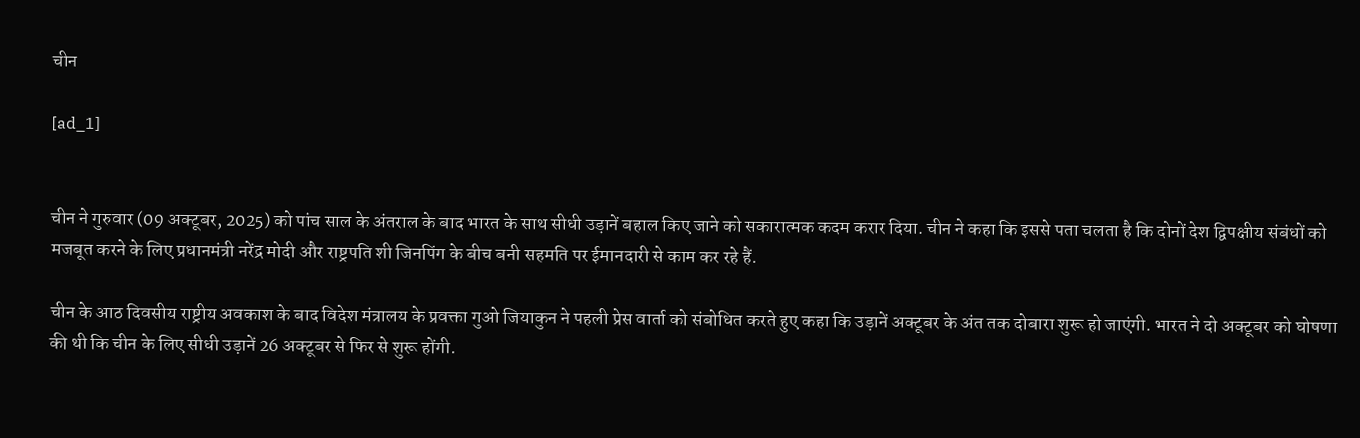चीन

[ad_1]


चीन ने गुरुवार (09 अक्टूबर, 2025) को पांच साल के अंतराल के बाद भारत के साथ सीधी उड़ानें बहाल किए जाने को सकारात्मक कदम करार दिया. चीन ने कहा कि इससे पता चलता है कि दोनों देश द्विपक्षीय संबंधों को मजबूत करने के लिए प्रधानमंत्री नरेंद्र मोदी और राष्ट्रपति शी जिनपिंग के बीच बनी सहमति पर ईमानदारी से काम कर रहे हैं.

चीन के आठ दिवसीय राष्ट्रीय अवकाश के बाद विदेश मंत्रालय के प्रवक्ता गुओ जियाकुन ने पहली प्रेस वार्ता को संबोधित करते हुए कहा कि उड़ानें अक्टूबर के अंत तक दोबारा शुरू हो जाएंगी. भारत ने दो अक्टूबर को घोषणा की थी कि चीन के लिए सीधी उड़ानें 26 अक्टूबर से फिर से शुरू होंगी.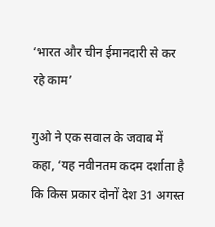‘भारत और चीन ईमानदारी से कर रहे काम’

गुओ ने एक सवाल के जवाब में कहा, ‘यह नवीनतम कदम दर्शाता है कि किस प्रकार दोनों देश 31 अगस्त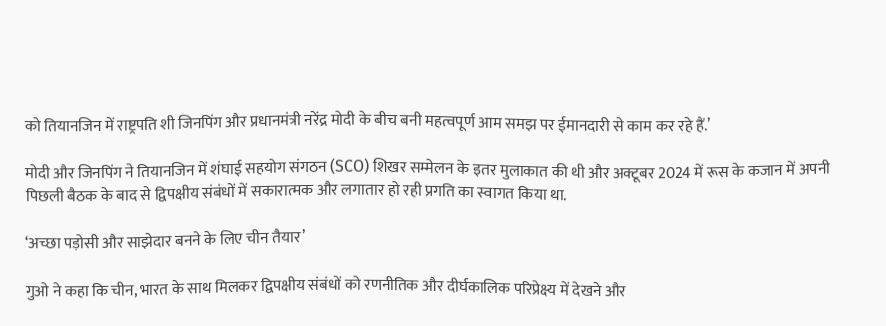को तियानजिन में राष्ट्रपति शी जिनपिंग और प्रधानमंत्री नरेंद्र मोदी के बीच बनी महत्वपूर्ण आम समझ पर ईमानदारी से काम कर रहे हैं.’

मोदी और जिनपिंग ने तियानजिन में शंघाई सहयोग संगठन (SCO) शिखर सम्मेलन के इतर मुलाकात की थी और अक्टूबर 2024 में रूस के कजान में अपनी पिछली बैठक के बाद से द्विपक्षीय संबंधों में सकारात्मक और लगातार हो रही प्रगति का स्वागत किया था.

‘अच्छा पड़ोसी और साझेदार बनने के लिए चीन तैयार’

गुओ ने कहा कि चीन, भारत के साथ मिलकर द्विपक्षीय संबंधों को रणनीतिक और दीर्घकालिक परिप्रेक्ष्य में देखने और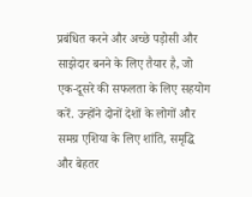प्रबंधित करने और अच्छे पड़ोसी और साझेदार बनने के लिए तैयार है, जो एक-दूसरे की सफलता के लिए सहयोग करें. उन्होंने दोनों देशों के लोगों और समग्र एशिया के लिए शांति, समृद्धि और बेहतर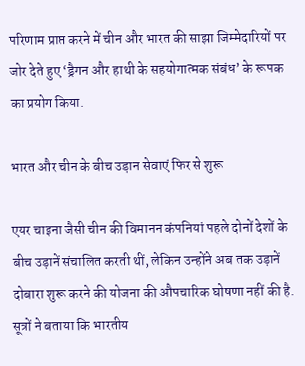परिणाम प्राप्त करने में चीन और भारत की साझा जिम्मेदारियों पर जोर देते हुए ‘ड्रैगन और हाथी के सहयोगात्मक संबंध’ के रूपक का प्रयोग किया.

भारत और चीन के बीच उड़ान सेवाएं फिर से शुरू

एयर चाइना जैसी चीन की विमानन कंपनियां पहले दोनों देशों के बीच उड़ानें संचालित करती थीं, लेकिन उन्होंने अब तक उड़ानें दोबारा शुरू करने की योजना की औपचारिक घोषणा नहीं की है. सूत्रों ने बताया कि भारतीय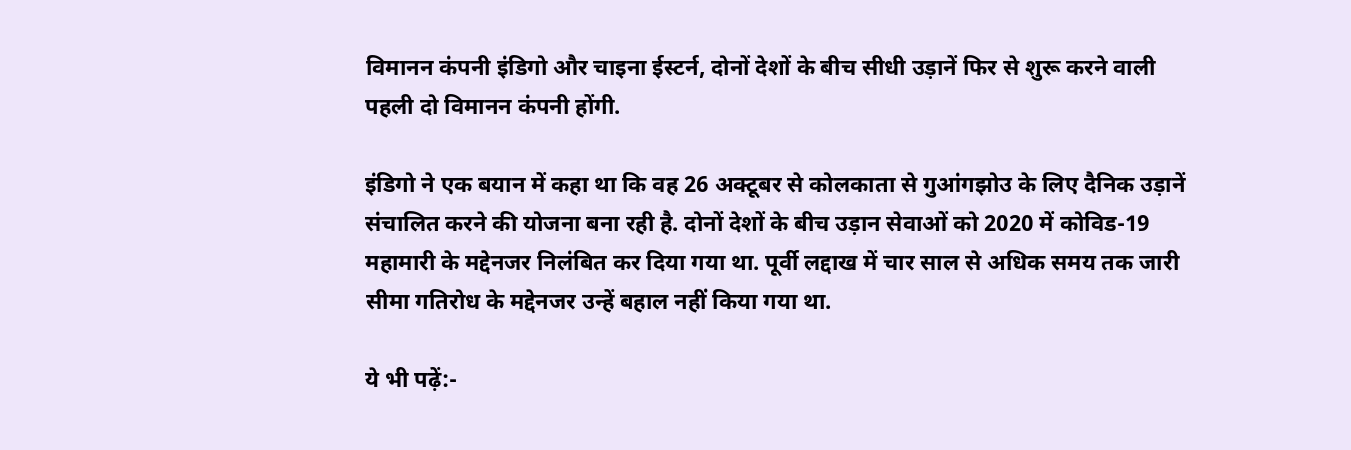विमानन कंपनी इंडिगो और चाइना ईस्टर्न, दोनों देशों के बीच सीधी उड़ानें फिर से शुरू करने वाली पहली दो विमानन कंपनी होंगी.

इंडिगो ने एक बयान में कहा था कि वह 26 अक्टूबर से कोलकाता से गुआंगझोउ के लिए दैनिक उड़ानें संचालित करने की योजना बना रही है. दोनों देशों के बीच उड़ान सेवाओं को 2020 में कोविड-19 महामारी के मद्देनजर निलंबित कर दिया गया था. पूर्वी लद्दाख में चार साल से अधिक समय तक जारी सीमा गतिरोध के मद्देनजर उन्हें बहाल नहीं किया गया था.

ये भी पढ़ें:-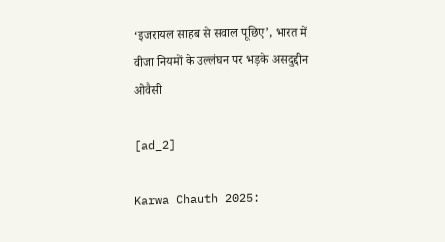‘इजरायल साहब से सवाल पूछिए’, भारत में वीजा नियमों के उल्लंघन पर भड़के असदुद्दीन ओवैसी

[ad_2]

Karwa Chauth 2025: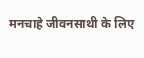मनचाहे जीवनसाथी के लिए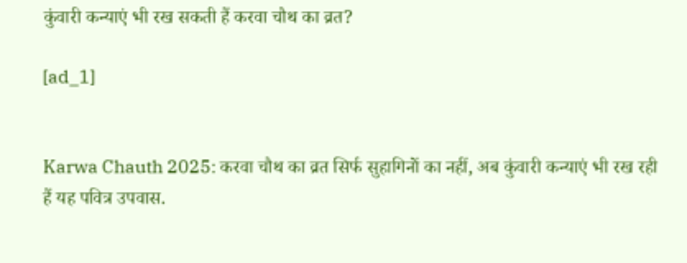कुंवारी कन्याएं भी रख सकती हैं करवा चौथ का व्रत?

[ad_1]


Karwa Chauth 2025: करवा चौथ का व्रत सिर्फ सुहागिनों का नहीं, अब कुंवारी कन्याएं भी रख रही हैं यह पवित्र उपवास.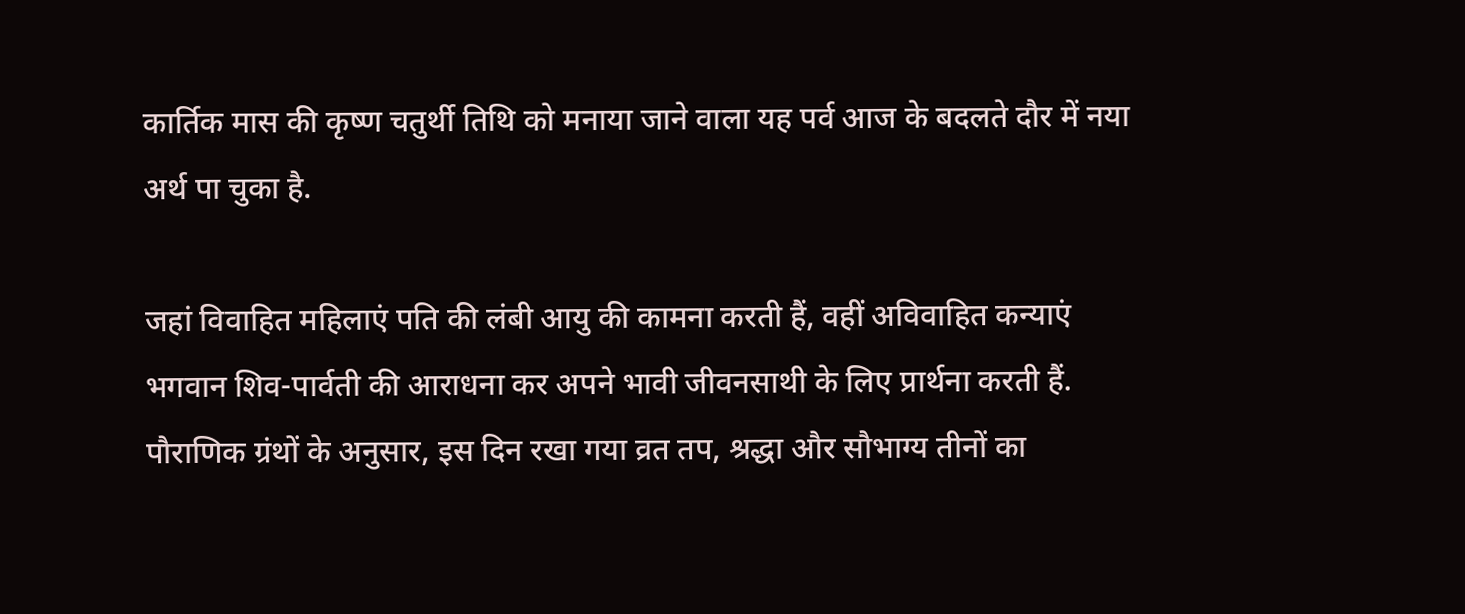कार्तिक मास की कृष्ण चतुर्थी तिथि को मनाया जाने वाला यह पर्व आज के बदलते दौर में नया अर्थ पा चुका है.

जहां विवाहित महिलाएं पति की लंबी आयु की कामना करती हैं, वहीं अविवाहित कन्याएं भगवान शिव-पार्वती की आराधना कर अपने भावी जीवनसाथी के लिए प्रार्थना करती हैं. पौराणिक ग्रंथों के अनुसार, इस दिन रखा गया व्रत तप, श्रद्धा और सौभाग्य तीनों का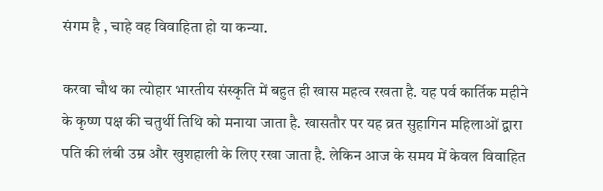संगम है , चाहे वह विवाहिता हो या कन्या.

करवा चौथ का त्योहार भारतीय संस्कृति में बहुत ही खास महत्व रखता है. यह पर्व कार्तिक महीने के कृष्ण पक्ष की चतुर्थी तिथि को मनाया जाता है. खासतौर पर यह व्रत सुहागिन महिलाओं द्वारा पति की लंबी उम्र और खुशहाली के लिए रखा जाता है. लेकिन आज के समय में केवल विवाहित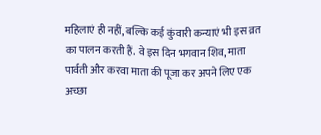महिलाएं ही नहीं, बल्कि कई कुंवारी कन्याएं भी इस व्रत का पालन करती हैं. वे इस दिन भगवान शिव, माता पार्वती और करवा माता की पूजा कर अपने लिए एक अच्छा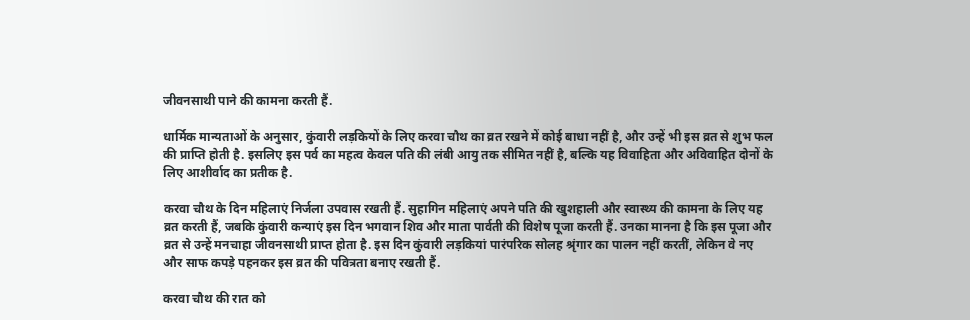जीवनसाथी पाने की कामना करती हैं.

धार्मिक मान्यताओं के अनुसार, कुंवारी लड़कियों के लिए करवा चौथ का व्रत रखने में कोई बाधा नहीं है, और उन्हें भी इस व्रत से शुभ फल की प्राप्ति होती है. इसलिए इस पर्व का महत्व केवल पति की लंबी आयु तक सीमित नहीं है, बल्कि यह विवाहिता और अविवाहित दोनों के लिए आशीर्वाद का प्रतीक है.

करवा चौथ के दिन महिलाएं निर्जला उपवास रखती हैं. सुहागिन महिलाएं अपने पति की खुशहाली और स्वास्थ्य की कामना के लिए यह व्रत करती हैं, जबकि कुंवारी कन्याएं इस दिन भगवान शिव और माता पार्वती की विशेष पूजा करती हैं. उनका मानना है कि इस पूजा और व्रत से उन्हें मनचाहा जीवनसाथी प्राप्त होता है. इस दिन कुंवारी लड़कियां पारंपरिक सोलह श्रृंगार का पालन नहीं करतीं, लेकिन वे नए और साफ कपड़े पहनकर इस व्रत की पवित्रता बनाए रखती हैं.

करवा चौथ की रात को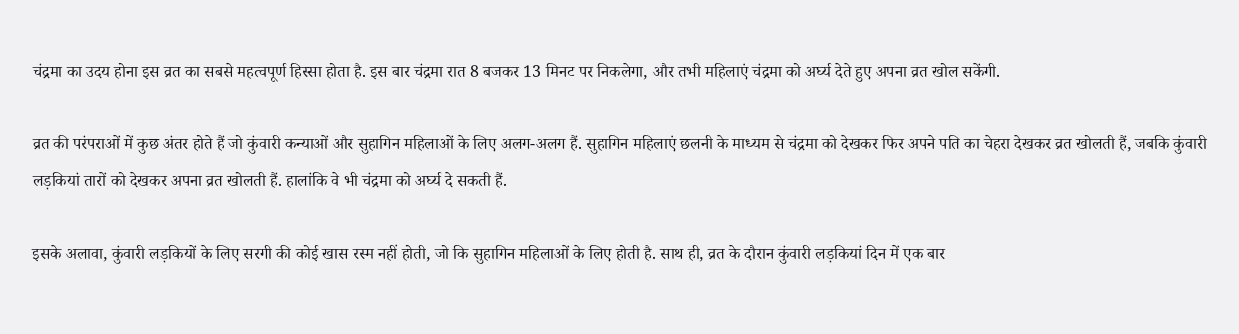चंद्रमा का उदय होना इस व्रत का सबसे महत्वपूर्ण हिस्सा होता है. इस बार चंद्रमा रात 8 बजकर 13 मिनट पर निकलेगा, और तभी महिलाएं चंद्रमा को अर्घ्य देते हुए अपना व्रत खोल सकेंगी.

व्रत की परंपराओं में कुछ अंतर होते हैं जो कुंवारी कन्याओं और सुहागिन महिलाओं के लिए अलग-अलग हैं. सुहागिन महिलाएं छलनी के माध्यम से चंद्रमा को देखकर फिर अपने पति का चेहरा देखकर व्रत खोलती हैं, जबकि कुंवारी लड़कियां तारों को देखकर अपना व्रत खोलती हैं. हालांकि वे भी चंद्रमा को अर्घ्य दे सकती हैं.

इसके अलावा, कुंवारी लड़कियों के लिए सरगी की कोई खास रस्म नहीं होती, जो कि सुहागिन महिलाओं के लिए होती है. साथ ही, व्रत के दौरान कुंवारी लड़कियां दिन में एक बार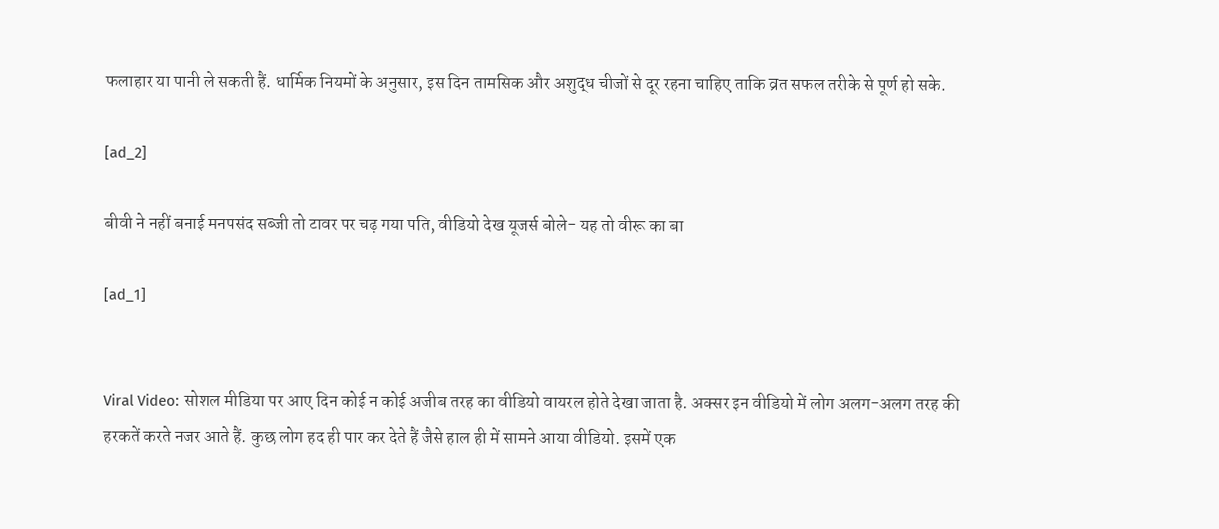फलाहार या पानी ले सकती हैं. धार्मिक नियमों के अनुसार, इस दिन तामसिक और अशुद्ध चीजों से दूर रहना चाहिए ताकि व्रत सफल तरीके से पूर्ण हो सके.

[ad_2]

बीवी ने नहीं बनाई मनपसंद सब्जी तो टावर पर चढ़ गया पति, वीडियो देख यूजर्स बोले- यह तो वीरू का बा

[ad_1]


Viral Video: सोशल मीडिया पर आए दिन कोई न कोई अजीब तरह का वीडियो वायरल होते देखा जाता है. अक्सर इन वीडियो में लोग अलग-अलग तरह की हरकतें करते नजर आते हैं. कुछ लोग हद ही पार कर देते हैं जैसे हाल ही में सामने आया वीडियो. इसमें एक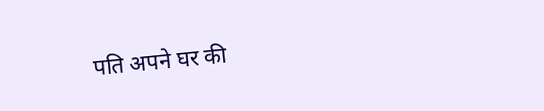पति अपने घर की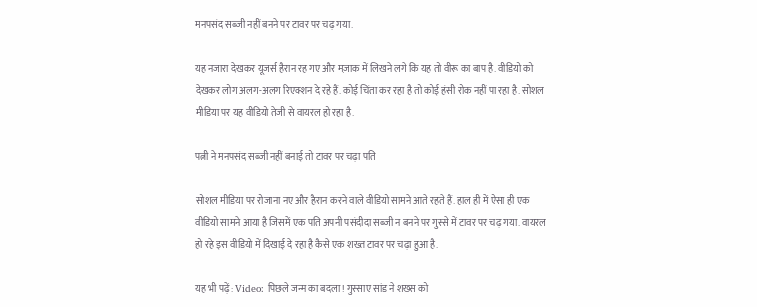मनपसंद सब्जी नहीं बनने पर टावर पर चढ़ गया.

यह नजारा देखकर यूजर्स हैरान रह गए और मज़ाक में लिखने लगे कि यह तो वीरू का बाप है. वीडियो को देखकर लोग अलग-अलग रिएक्शन दे रहे हैं. कोई चिंता कर रहा है तो कोई हंसी रोक नहीं पा रहा है. सोशल मीडिया पर यह वीडियो तेजी से वायरल हो रहा है.

पत्नी ने मनपसंद सब्जी नहीं बनाई तो टावर पर चढ़ा पति

सोशल मीडिया पर रोजाना नए और हैरान करने वाले वीडियो सामने आते रहते हैं. हाल ही में ऐसा ही एक वीडियो सामने आया है जिसमें एक पति अपनी पसंदीदा सब्जी न बनने पर गुस्से में टावर पर चढ़ गया. वायरल हो रहे इस वीडियो में दिखाई दे रहा है कैसे एक शख्त टावर पर चढ़ा हुआ है.

यह भी पढ़ें: Video: पिछले जन्म का बदला! गुस्साए सांड ने शख्स को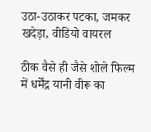उठा-उठाकर पटका, जमकर खदेड़ा, वीडियो वायरल

ठीक वैसे ही जैसे शोले फिल्म में धर्मेंद्र यानी वीरू का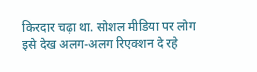किरदार चढ़ा था. सोशल मीडिया पर लोग इसे देख अलग-अलग रिएक्शन दे रहे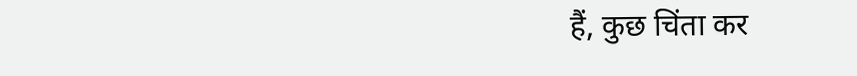हैं, कुछ चिंता कर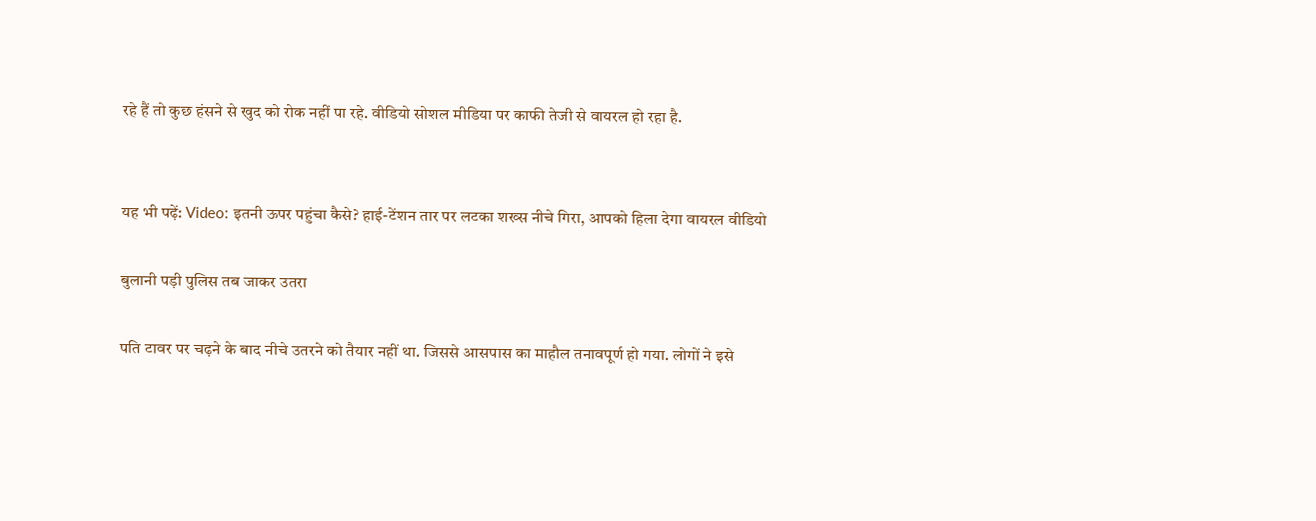रहे हैं तो कुछ हंसने से खुद को रोक नहीं पा रहे. वीडियो सोशल मीडिया पर काफी तेजी से वायरल हो रहा है.


यह भी पढ़ें: Video: इतनी ऊपर पहुंचा कैसे? हाई-टेंशन तार पर लटका शख्स नीचे गिरा, आपको हिला देगा वायरल वीडियो

बुलानी पड़ी पुलिस तब जाकर उतरा

पति टावर पर चढ़ने के बाद नीचे उतरने को तैयार नहीं था. जिससे आसपास का माहौल तनावपूर्ण हो गया. लोगों ने इसे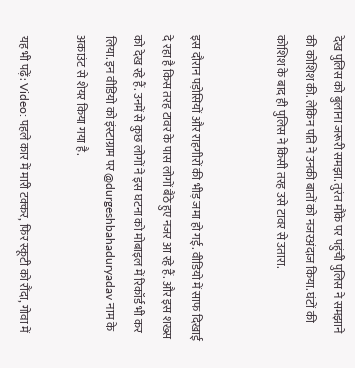देख पुलिस को बुलाना जरूरी समझा. तुरंत मौके पर पहुंची पुलिस ने समझाने की कोशिश की. लेकिन पति ने उनकी बातों को नजरअंदाज किया. घंटों की कोशिश के बाद ही पुलिस ने किसी तरह उसे टावर से उतारा.


इस दौरान पड़ोसियों और राहगीरों की भीड़ जमा हो गई. वीडियो में साफ दिखाई दे रहा है किस तरह टावर के पास लोगों बैठे हुए नजर आ रहे हैं. और इस शख्स को देख रहे हैं. उनमें से कुछ लोगों ने इस घटना को मोबाइल में रिकॉर्ड भी कर लिया. इन वीडियो को इंस्टाग्राम पर @durgeshbahaduryadav नाम के अकाउंट से शेयर किया गया है.

यह भी पढ़ें: Video: पहले कार में मारी टक्कर, फिर स्कूटी को रौंदा, गोवा में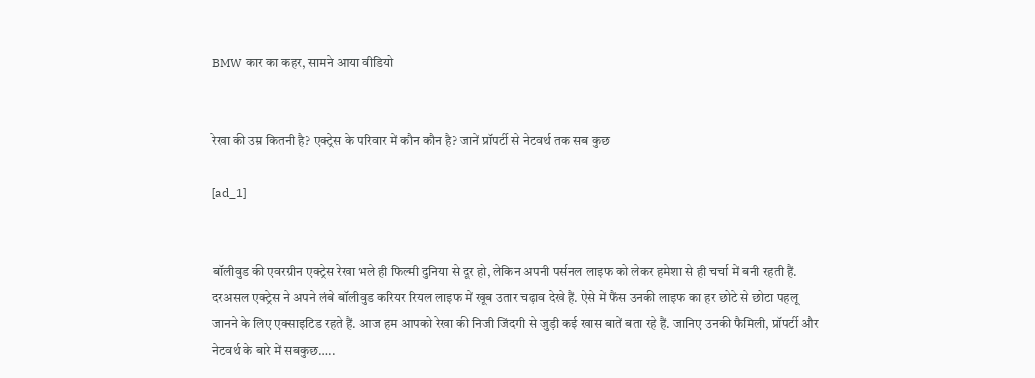BMW कार का कहर, सामने आया वीडियो


रेखा की उम्र कितनी है? एक्ट्रेस के परिवार में कौन कौन है? जानें प्रॉपर्टी से नेटवर्थ तक सब कुछ

[ad_1]


बॉलीवुड की एवरग्रीन एक्ट्रेस रेखा भले ही फिल्मी दुनिया से दूर हो, लेकिन अपनी पर्सनल लाइफ को लेकर हमेशा से ही चर्चा में बनी रहती हैं. दरअसल एक्ट्रेस ने अपने लंबे बॉलीवुड करियर रियल लाइफ में खूब उतार चढ़ाव देखे हैं. ऐसे में फैंस उनकी लाइफ का हर छोटे से छोटा पहलू जानने के लिए एक्साइटिड रहते हैं. आज हम आपको रेखा की निजी जिंदगी से जुड़ी कई खास बातें बता रहे हैं. जानिए उनकी फैमिली, प्रॉपर्टी और नेटवर्थ के बारे में सबकुछ…..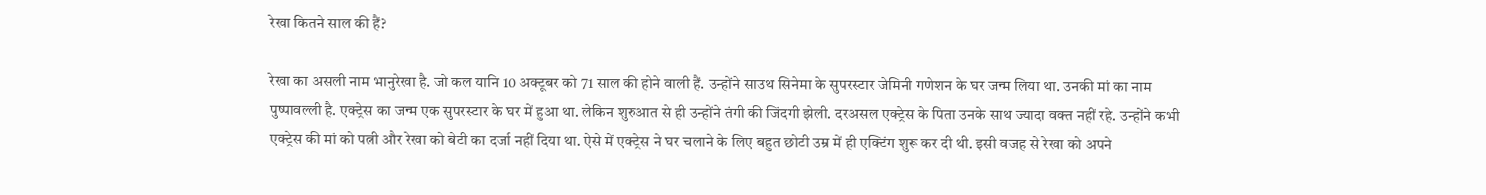रेखा कितने साल की हैं?

रेखा का असली नाम भानुरेखा है. जो कल यानि 10 अक्टूबर को 71 साल की होने वाली हैं. उन्होंने साउथ सिनेमा के सुपरस्टार जेमिनी गणेशन के घर जन्म लिया था. उनकी मां का नाम पुष्पावल्ली है. एक्ट्रेस का जन्म एक सुपरस्टार के घर में हुआ था. लेकिन शुरुआत से ही उन्होंने तंगी की जिंदगी झेली. दरअसल एक्ट्रेस के पिता उनके साथ ज्यादा वक्त नहीं रहे. उन्होंने कभी एक्ट्रेस की मां को पत्नी और रेखा को बेटी का दर्जा नहीं दिया था. ऐसे में एक्ट्रेस ने घर चलाने के लिए बहुत छोटी उम्र में ही एक्टिंग शुरू कर दी थी. इसी वजह से रेखा को अपने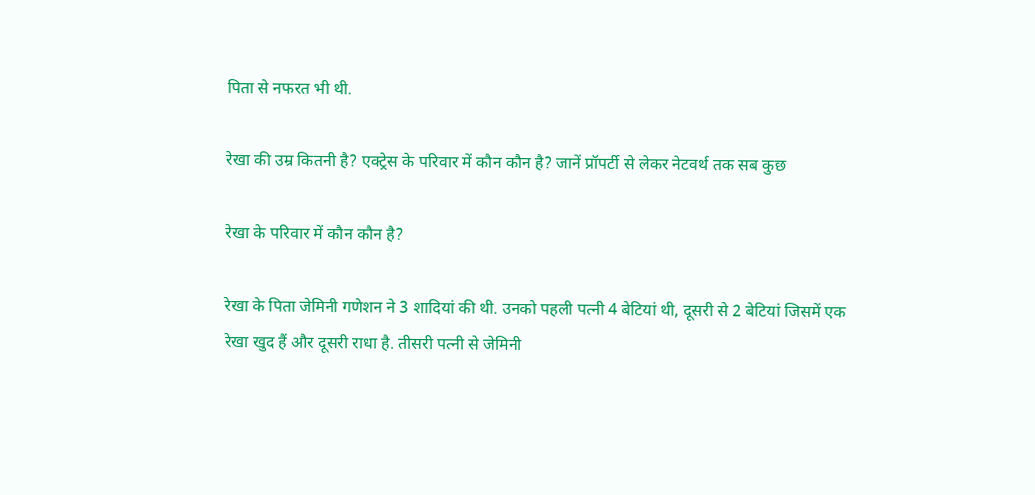पिता से नफरत भी थी.

रेखा की उम्र कितनी है? एक्ट्रेस के परिवार में कौन कौन है? जानें प्रॉपर्टी से लेकर नेटवर्थ तक सब कुछ

रेखा के परिवार में कौन कौन है?

रेखा के पिता जेमिनी गणेशन ने 3 शादियां की थी. उनको पहली पत्नी 4 बेटियां थी, दूसरी से 2 बेटियां जिसमें एक रेखा खुद हैं और दूसरी राधा है. तीसरी पत्नी से जेमिनी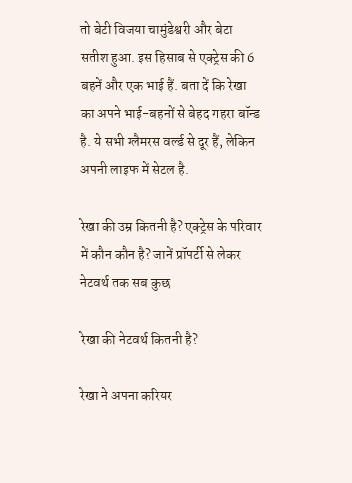तो बेटी विजया चामुंडेश्वरी और बेटा सतीश हुआ. इस हिसाब से एक्ट्रेस की 6 बहनें और एक भाई हैं. बता दें कि रेखा का अपने भाई-बहनों से बेहद गहरा बॉन्ड है. ये सभी ग्लैमरस वर्ल्ड से दूर हैं, लेकिन अपनी लाइफ में सेटल है.

रेखा की उम्र कितनी है? एक्ट्रेस के परिवार में कौन कौन है? जानें प्रॉपर्टी से लेकर नेटवर्थ तक सब कुछ

रेखा की नेटवर्थ कितनी है?

रेखा ने अपना करियर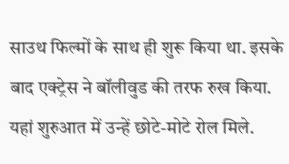साउथ फिल्मों के साथ ही शुरू किया था. इसके बाद एक्ट्रेस ने बॉलीवुड की तरफ रुख किया. यहां शुरुआत में उन्हें छोटे-मोटे रोल मिले.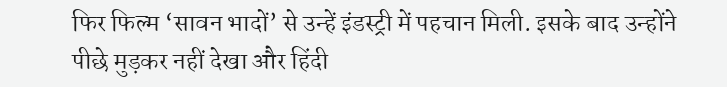फिर फिल्म ‘सावन भादों’ से उन्हें इंडस्ट्री में पहचान मिली. इसके बाद उन्होंने पीछे मुड़कर नहीं देखा और हिंदी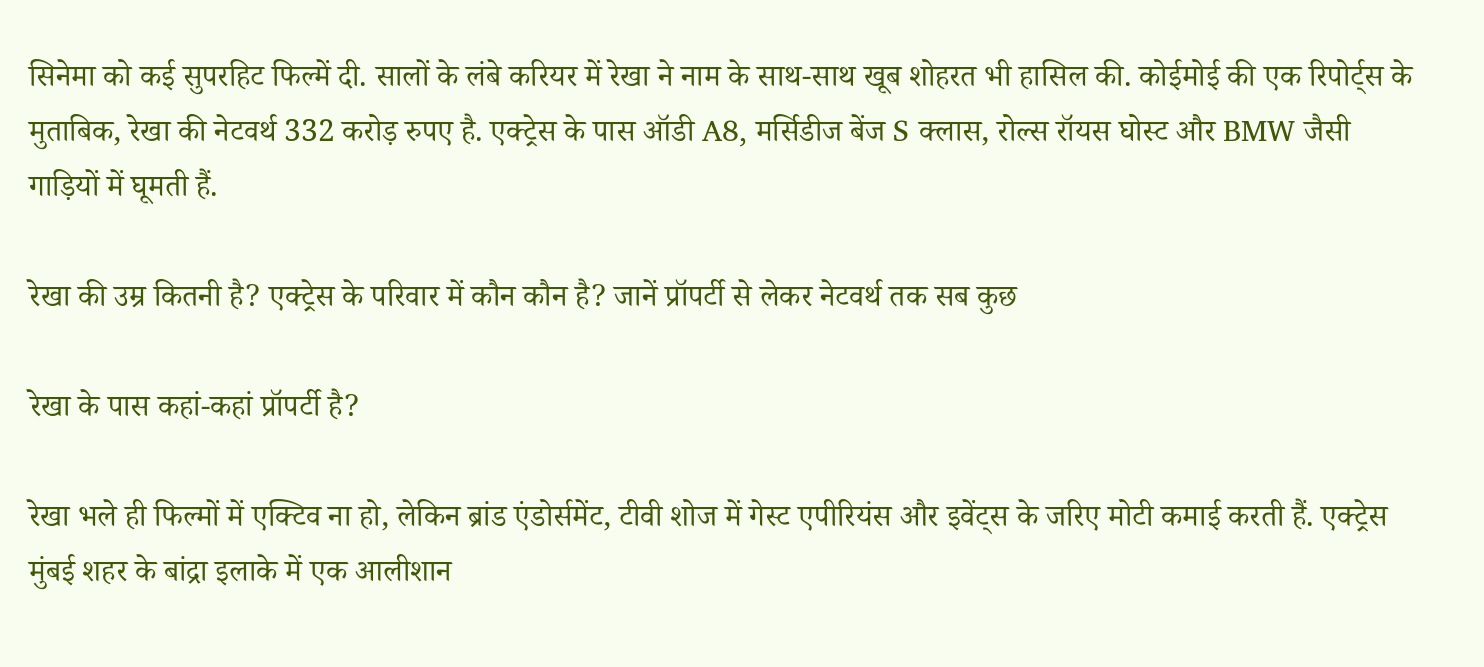सिनेमा को कई सुपरहिट फिल्में दी. सालों के लंबे करियर में रेखा ने नाम के साथ-साथ खूब शोहरत भी हासिल की. कोईमोई की एक रिपोर्ट्स के मुताबिक, रेखा की नेटवर्थ 332 करोड़ रुपए है. एक्ट्रेस के पास ऑडी A8, मर्सिडीज बेंज S क्लास, रोल्स रॉयस घोस्ट और BMW जैसी गाड़ियों में घूमती हैं.

रेखा की उम्र कितनी है? एक्ट्रेस के परिवार में कौन कौन है? जानें प्रॉपर्टी से लेकर नेटवर्थ तक सब कुछ

रेखा के पास कहां-कहां प्रॉपर्टी है?

रेखा भले ही फिल्मों में एक्टिव ना हो, लेकिन ब्रांड एंडोर्समेंट, टीवी शोज में गेस्ट एपीरियंस और इवेंट्स के जरिए मोटी कमाई करती हैं. एक्ट्रेस मुंबई शहर के बांद्रा इलाके में एक आलीशान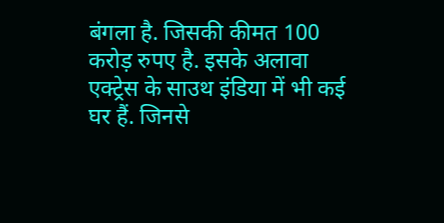बंगला है. जिसकी कीमत 100 करोड़ रुपए है. इसके अलावा एक्ट्रेस के साउथ इंडिया में भी कई घर हैं. जिनसे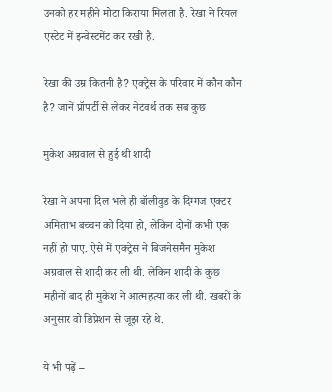उनको हर महीने मोटा किराया मिलता है. रेखा ने रियल एस्टेट में इन्वेस्टमेंट कर रखी है.

रेखा की उम्र कितनी है? एक्ट्रेस के परिवार में कौन कौन है? जानें प्रॉपर्टी से लेकर नेटवर्थ तक सब कुछ

मुकेश अग्रवाल से हुई थी शादी

रेखा ने अपना दिल भले ही बॉलीवुड के दिग्गज एक्टर अमिताभ बच्चन को दिया हो, लेकिन दोनों कभी एक नहीं हो पाए. ऐसे में एक्ट्रेस ने बिजनेसमैन मुकेश अग्रवाल से शादी कर ली थी. लेकिन शादी के कुछ महीनों बाद ही मुकेश ने आत्महत्या कर ली थी. खबरों के अनुसार वो डिप्रेशन से जूझ रहे थे.

ये भी पढ़ें –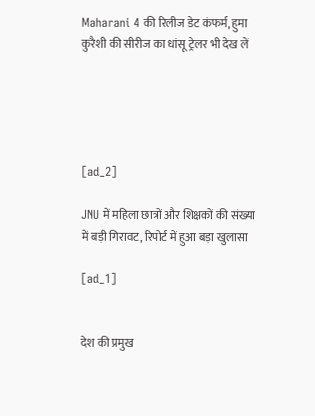Maharani 4 की रिलीज डेट कंफर्म, हुमा कुरैशी की सीरीज का धांसू ट्रेलर भी देख लें





[ad_2]

JNU में महिला छात्रों और शिक्षकों की संख्या में बड़ी गिरावट, रिपोर्ट में हुआ बड़ा खुलासा

[ad_1]


देश की प्रमुख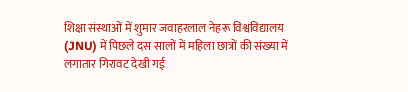शिक्षा संस्थाओं में शुमार जवाहरलाल नेहरू विश्वविद्यालय (JNU) में पिछले दस सालों में महिला छात्रों की संख्या में लगातार गिरावट देखी गई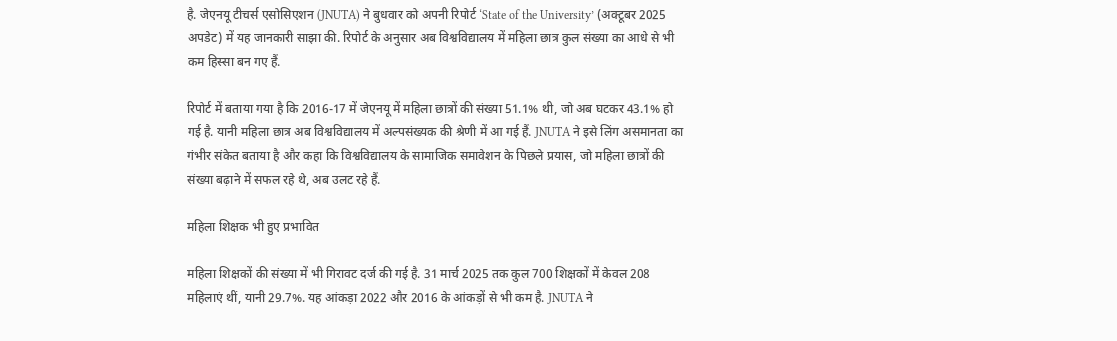है. जेएनयू टीचर्स एसोसिएशन (JNUTA) ने बुधवार को अपनी रिपोर्ट ‘State of the University’ (अक्टूबर 2025 अपडेट) में यह जानकारी साझा की. रिपोर्ट के अनुसार अब विश्वविद्यालय में महिला छात्र कुल संख्या का आधे से भी कम हिस्सा बन गए हैं.

रिपोर्ट में बताया गया है कि 2016-17 में जेएनयू में महिला छात्रों की संख्या 51.1% थी, जो अब घटकर 43.1% हो गई है. यानी महिला छात्र अब विश्वविद्यालय में अल्पसंख्यक की श्रेणी में आ गई हैं. JNUTA ने इसे लिंग असमानता का गंभीर संकेत बताया है और कहा कि विश्वविद्यालय के सामाजिक समावेशन के पिछले प्रयास, जो महिला छात्रों की संख्या बढ़ाने में सफल रहे थे, अब उलट रहे हैं.

महिला शिक्षक भी हुए प्रभावित

महिला शिक्षकों की संख्या में भी गिरावट दर्ज की गई है. 31 मार्च 2025 तक कुल 700 शिक्षकों में केवल 208 महिलाएं थीं, यानी 29.7%. यह आंकड़ा 2022 और 2016 के आंकड़ों से भी कम है. JNUTA ने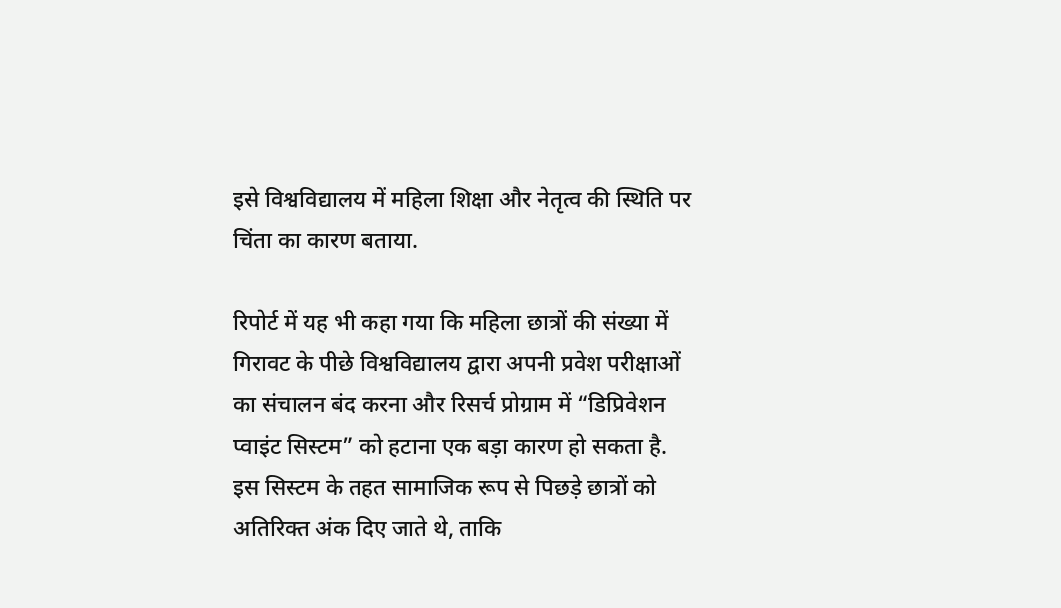इसे विश्वविद्यालय में महिला शिक्षा और नेतृत्व की स्थिति पर चिंता का कारण बताया.

रिपोर्ट में यह भी कहा गया कि महिला छात्रों की संख्या में गिरावट के पीछे विश्वविद्यालय द्वारा अपनी प्रवेश परीक्षाओं का संचालन बंद करना और रिसर्च प्रोग्राम में “डिप्रिवेशन प्वाइंट सिस्टम” को हटाना एक बड़ा कारण हो सकता है. इस सिस्टम के तहत सामाजिक रूप से पिछड़े छात्रों को अतिरिक्त अंक दिए जाते थे, ताकि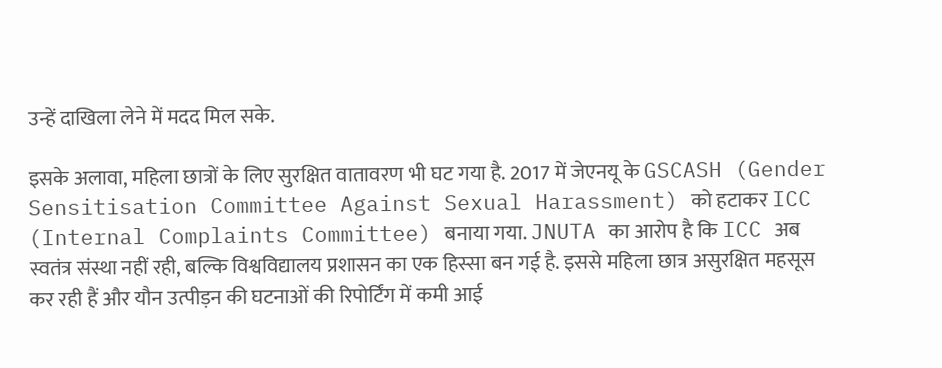उन्हें दाखिला लेने में मदद मिल सके.

इसके अलावा, महिला छात्रों के लिए सुरक्षित वातावरण भी घट गया है. 2017 में जेएनयू के GSCASH (Gender Sensitisation Committee Against Sexual Harassment) को हटाकर ICC (Internal Complaints Committee) बनाया गया. JNUTA का आरोप है कि ICC अब स्वतंत्र संस्था नहीं रही, बल्कि विश्वविद्यालय प्रशासन का एक हिस्सा बन गई है. इससे महिला छात्र असुरक्षित महसूस कर रही हैं और यौन उत्पीड़न की घटनाओं की रिपोर्टिंग में कमी आई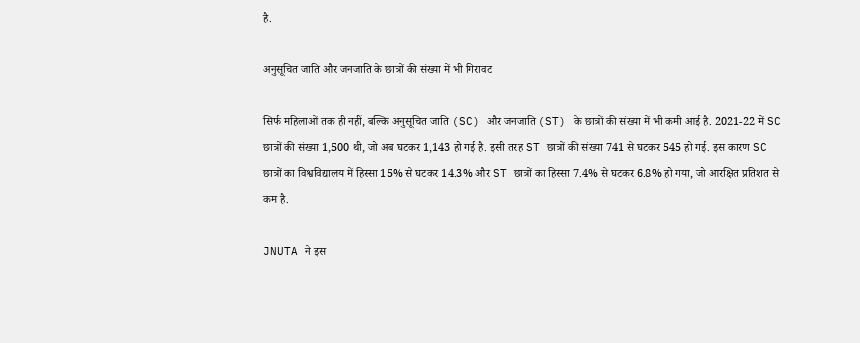है.

अनुसूचित जाति और जनजाति के छात्रों की संख्या में भी गिरावट

सिर्फ महिलाओं तक ही नहीं, बल्कि अनुसूचित जाति (SC) और जनजाति (ST) के छात्रों की संख्या में भी कमी आई है. 2021-22 में SC छात्रों की संख्या 1,500 थी, जो अब घटकर 1,143 हो गई है. इसी तरह ST छात्रों की संख्या 741 से घटकर 545 हो गई. इस कारण SC छात्रों का विश्वविद्यालय में हिस्सा 15% से घटकर 14.3% और ST छात्रों का हिस्सा 7.4% से घटकर 6.8% हो गया, जो आरक्षित प्रतिशत से कम है.

JNUTA ने इस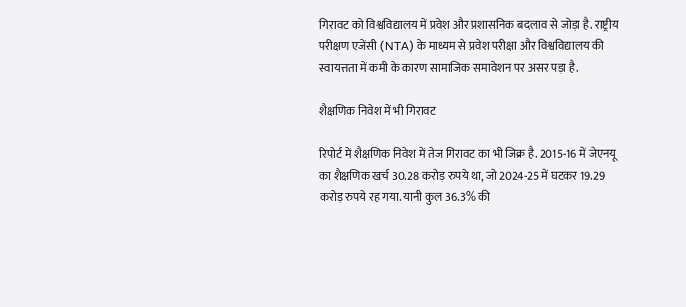गिरावट को विश्वविद्यालय में प्रवेश और प्रशासनिक बदलाव से जोड़ा है. राष्ट्रीय परीक्षण एजेंसी (NTA) के माध्यम से प्रवेश परीक्षा और विश्वविद्यालय की स्वायत्तता में कमी के कारण सामाजिक समावेशन पर असर पड़ा है.

शैक्षणिक निवेश में भी गिरावट

रिपोर्ट में शैक्षणिक निवेश में तेज गिरावट का भी जिक्र है. 2015-16 में जेएनयू का शैक्षणिक खर्च 30.28 करोड़ रुपये था, जो 2024-25 में घटकर 19.29 करोड़ रुपये रह गया. यानी कुल 36.3% की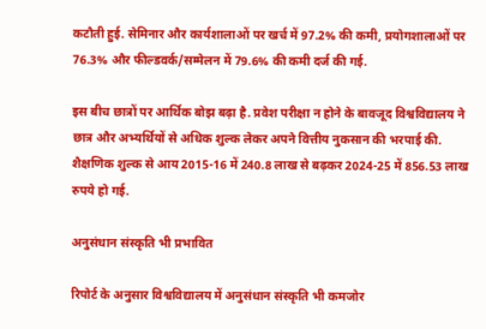कटौती हुई. सेमिनार और कार्यशालाओं पर खर्च में 97.2% की कमी, प्रयोगशालाओं पर 76.3% और फील्डवर्क/सम्मेलन में 79.6% की कमी दर्ज की गई.

इस बीच छात्रों पर आर्थिक बोझ बढ़ा है. प्रवेश परीक्षा न होने के बावजूद विश्वविद्यालय ने छात्र और अभ्यर्थियों से अधिक शुल्क लेकर अपने वित्तीय नुकसान की भरपाई की. शैक्षणिक शुल्क से आय 2015-16 में 240.8 लाख से बढ़कर 2024-25 में 856.53 लाख रुपये हो गई.

अनुसंधान संस्कृति भी प्रभावित

रिपोर्ट के अनुसार विश्वविद्यालय में अनुसंधान संस्कृति भी कमजोर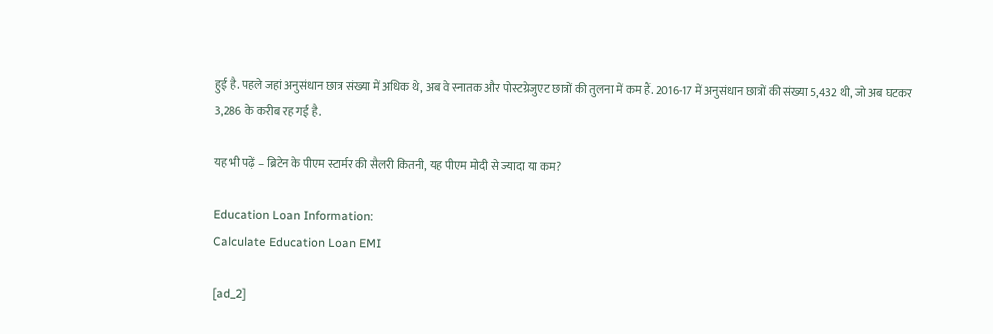हुई है. पहले जहां अनुसंधान छात्र संख्या में अधिक थे, अब वे स्नातक और पोस्टग्रेजुएट छात्रों की तुलना में कम हैं. 2016-17 में अनुसंधान छात्रों की संख्या 5,432 थी, जो अब घटकर 3,286 के करीब रह गई है.

यह भी पढ़ें – ब्रिटेन के पीएम स्टार्मर की सैलरी कितनी, यह पीएम मोदी से ज्यादा या कम?

Education Loan Information:
Calculate Education Loan EMI

[ad_2]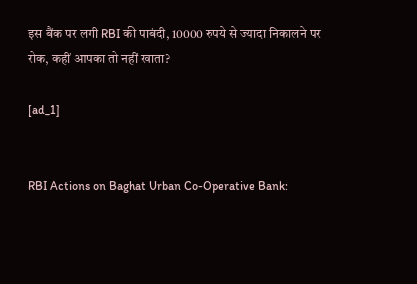इस बैंक पर लगी RBI की पाबंदी, 10000 रुपये से ज्यादा निकालने पर रोक, कहीं आपका तो नहीं खाता?

[ad_1]


RBI Actions on Baghat Urban Co-Operative Bank: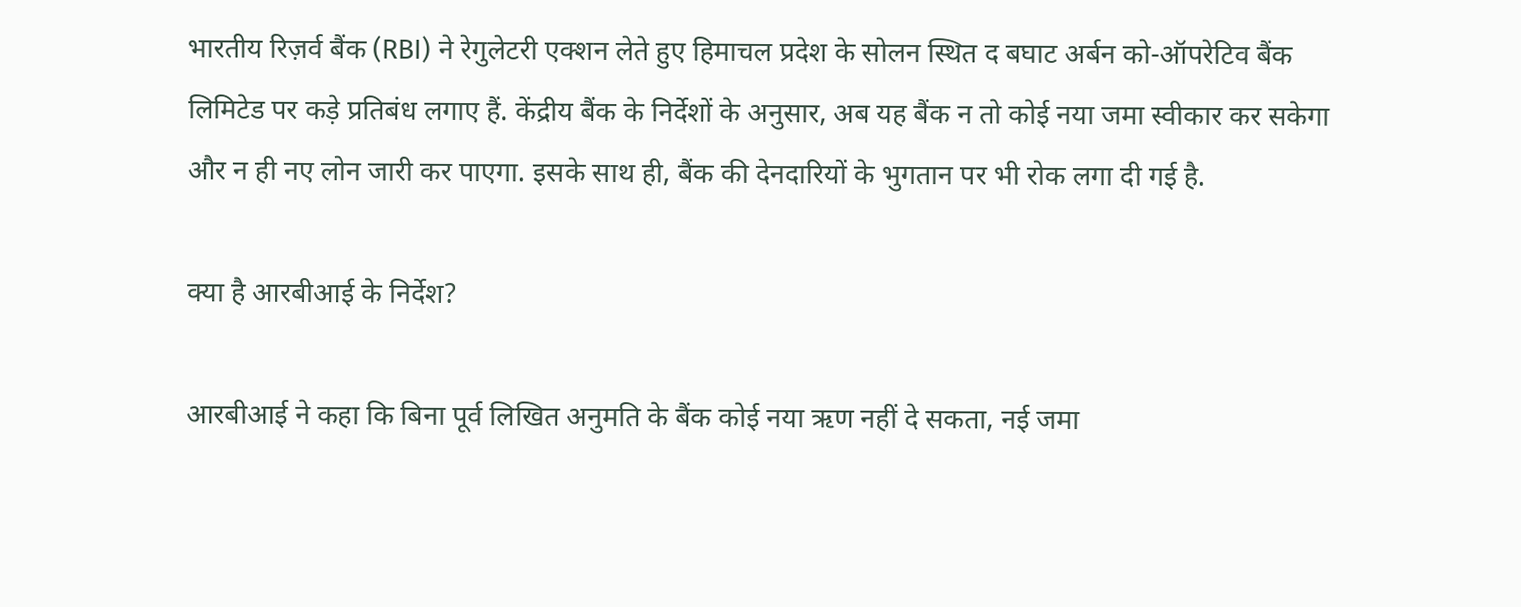भारतीय रिज़र्व बैंक (RBI) ने रेगुलेटरी एक्शन लेते हुए हिमाचल प्रदेश के सोलन स्थित द बघाट अर्बन को-ऑपरेटिव बैंक लिमिटेड पर कड़े प्रतिबंध लगाए हैं. केंद्रीय बैंक के निर्देशों के अनुसार, अब यह बैंक न तो कोई नया जमा स्वीकार कर सकेगा और न ही नए लोन जारी कर पाएगा. इसके साथ ही, बैंक की देनदारियों के भुगतान पर भी रोक लगा दी गई है.

क्या है आरबीआई के निर्देश?

आरबीआई ने कहा कि बिना पूर्व लिखित अनुमति के बैंक कोई नया ऋण नहीं दे सकता, नई जमा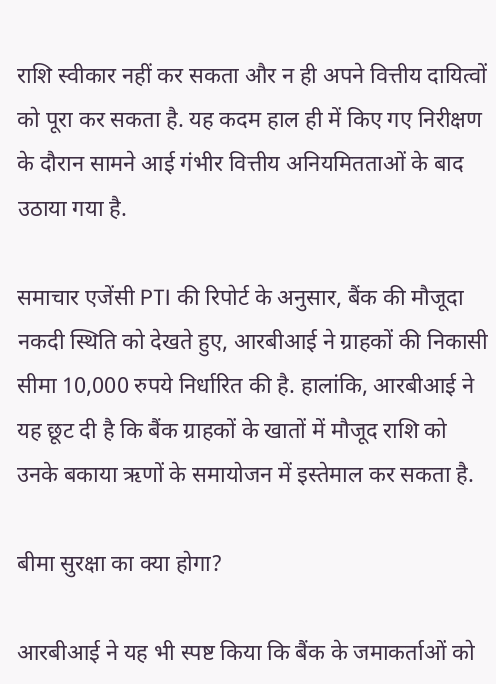राशि स्वीकार नहीं कर सकता और न ही अपने वित्तीय दायित्वों को पूरा कर सकता है. यह कदम हाल ही में किए गए निरीक्षण के दौरान सामने आई गंभीर वित्तीय अनियमितताओं के बाद उठाया गया है.

समाचार एजेंसी PTI की रिपोर्ट के अनुसार, बैंक की मौजूदा नकदी स्थिति को देखते हुए, आरबीआई ने ग्राहकों की निकासी सीमा 10,000 रुपये निर्धारित की है. हालांकि, आरबीआई ने यह छूट दी है कि बैंक ग्राहकों के खातों में मौजूद राशि को उनके बकाया ऋणों के समायोजन में इस्तेमाल कर सकता है.

बीमा सुरक्षा का क्या होगा?

आरबीआई ने यह भी स्पष्ट किया कि बैंक के जमाकर्ताओं को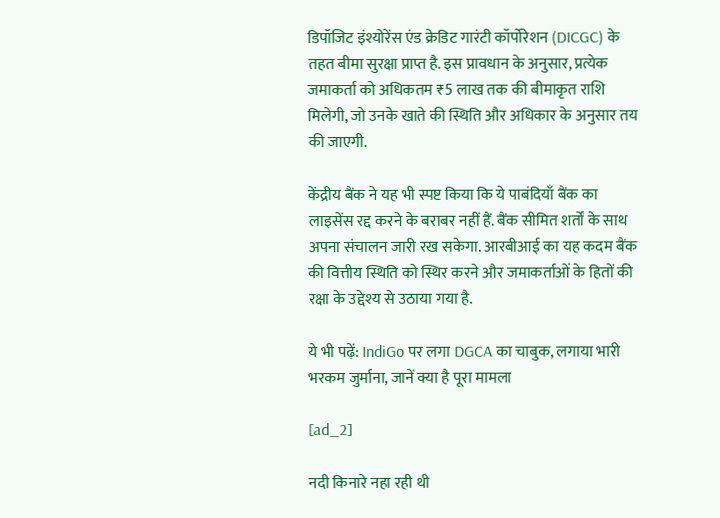डिपॉजिट इंश्योरेंस एंड क्रेडिट गारंटी कॉर्पोरेशन (DICGC) के तहत बीमा सुरक्षा प्राप्त है. इस प्रावधान के अनुसार, प्रत्येक जमाकर्ता को अधिकतम ₹5 लाख तक की बीमाकृत राशि मिलेगी, जो उनके खाते की स्थिति और अधिकार के अनुसार तय की जाएगी.

केंद्रीय बैंक ने यह भी स्पष्ट किया कि ये पाबंदियाँ बैंक का लाइसेंस रद्द करने के बराबर नहीं हैं. बैंक सीमित शर्तों के साथ अपना संचालन जारी रख सकेगा. आरबीआई का यह कदम बैंक की वित्तीय स्थिति को स्थिर करने और जमाकर्ताओं के हितों की रक्षा के उद्देश्य से उठाया गया है.

ये भी पढ़ें: IndiGo पर लगा DGCA का चाबुक, लगाया भारी भरकम जुर्माना, जानें क्या है पूरा मामला

[ad_2]

नदी किनारे नहा रही थी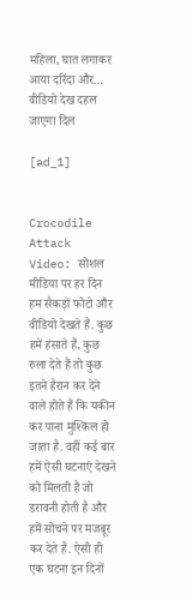महिला, घात लगाकर आया दरिंदा और… वीडियो देख दहल जाएगा दिल

[ad_1]


Crocodile Attack Video: सोशल मीडिया पर हर दिन हम सैकड़ों फोटो और वीडियो देखते हैं. कुछ हमें हंसाते हैं, कुछ रुला देते हैं तो कुछ इतने हैरान कर देने वाले होते हैं कि यकीन कर पाना मुश्किल हो जाता है. वहीं कई बार हमें ऐसी घटनाएं देखने को मिलती हैं जो डरावनी होती है और हमें सोचने पर मजबूर कर देते हैं. ऐसी ही एक घटना इन दिनों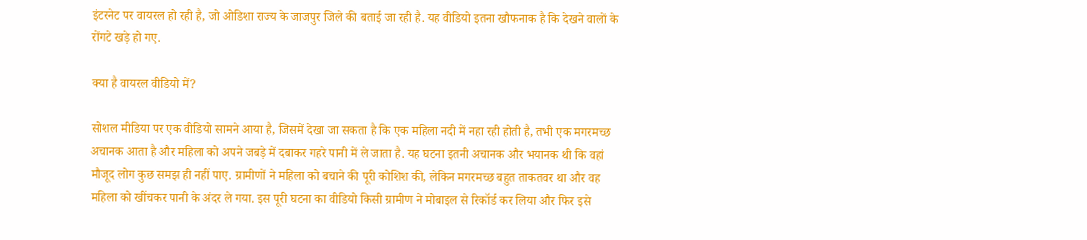इंटरनेट पर वायरल हो रही है, जो ओडिशा राज्य के जाजपुर जिले की बताई जा रही है. यह वीडियो इतना खौफनाक है कि देखने वालों के रोंगटे खड़े हो गए.

क्या है वायरल वीडियो में?

सोशल मीडिया पर एक वीडियो सामने आया है, जिसमें देखा जा सकता है कि एक महिला नदी में नहा रही होती है, तभी एक मगरमच्छ अचानक आता है और महिला को अपने जबड़े में दबाकर गहरे पानी में ले जाता है. यह घटना इतनी अचानक और भयानक थी कि वहां मौजूद लोग कुछ समझ ही नहीं पाए. ग्रामीणों ने महिला को बचाने की पूरी कोशिश की, लेकिन मगरमच्छ बहुत ताकतवर था और वह महिला को खींचकर पानी के अंदर ले गया. इस पूरी घटना का वीडियो किसी ग्रामीण ने मोबाइल से रिकॉर्ड कर लिया और फिर इसे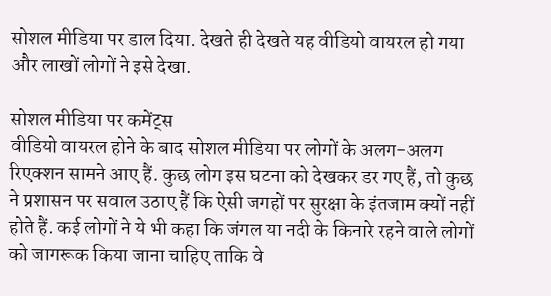सोशल मीडिया पर डाल दिया. देखते ही देखते यह वीडियो वायरल हो गया और लाखों लोगों ने इसे देखा.

सोशल मीडिया पर कमेंट्स
वीडियो वायरल होने के बाद सोशल मीडिया पर लोगों के अलग-अलग रिएक्शन सामने आए हैं. कुछ लोग इस घटना को देखकर डर गए हैं, तो कुछ ने प्रशासन पर सवाल उठाए हैं कि ऐसी जगहों पर सुरक्षा के इंतजाम क्यों नहीं होते हैं. कई लोगों ने ये भी कहा कि जंगल या नदी के किनारे रहने वाले लोगों को जागरूक किया जाना चाहिए ताकि वे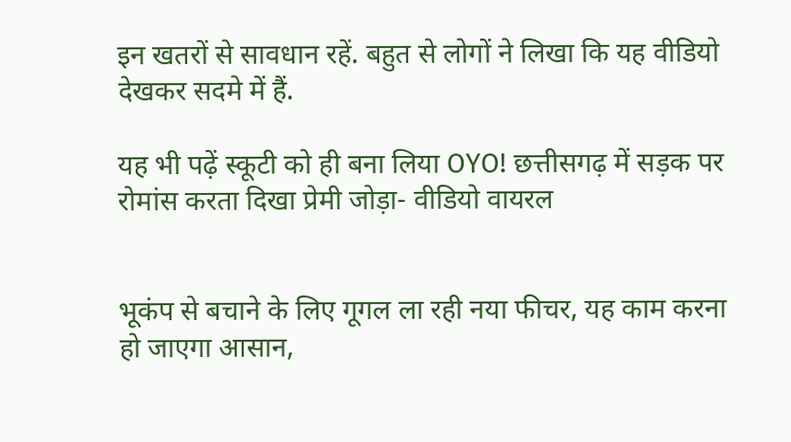इन खतरों से सावधान रहें. बहुत से लोगों ने लिखा कि यह वीडियो देखकर सदमे में हैं.

यह भी पढ़ें स्कूटी को ही बना लिया OYO! छत्तीसगढ़ में सड़क पर रोमांस करता दिखा प्रेमी जोड़ा- वीडियो वायरल


भूकंप से बचाने के लिए गूगल ला रही नया फीचर, यह काम करना हो जाएगा आसान,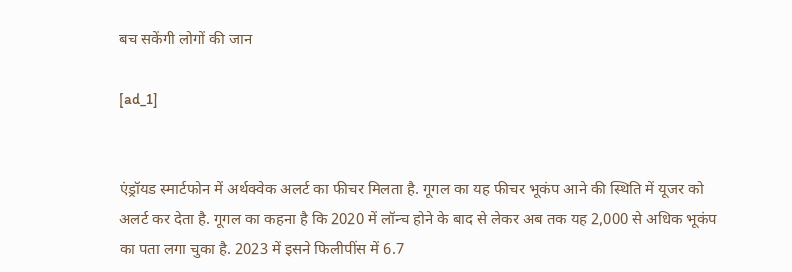बच सकेंगी लोगों की जान

[ad_1]


एंड्रॉयड स्मार्टफोन में अर्थक्वेक अलर्ट का फीचर मिलता है. गूगल का यह फीचर भूकंप आने की स्थिति में यूजर को अलर्ट कर देता है. गूगल का कहना है कि 2020 में लॉन्च होने के बाद से लेकर अब तक यह 2,000 से अधिक भूकंप का पता लगा चुका है. 2023 में इसने फिलीपींस में 6.7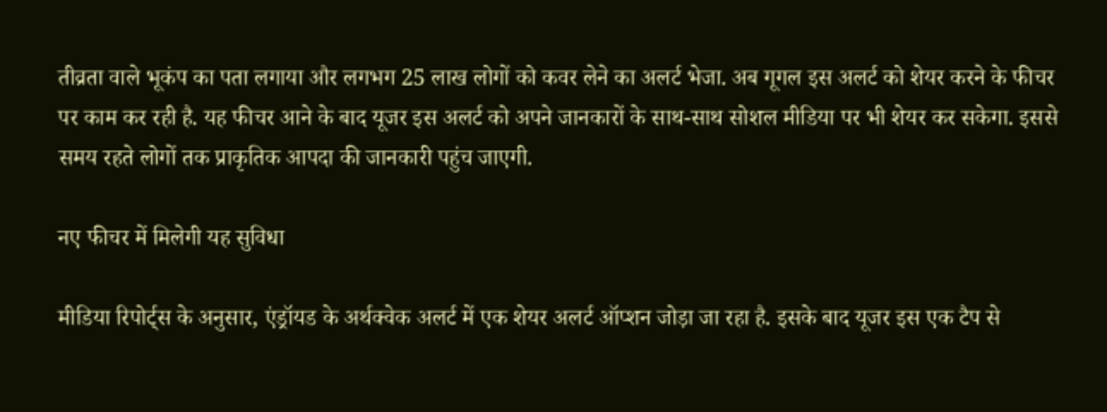तीव्रता वाले भूकंप का पता लगाया और लगभग 25 लाख लोगों को कवर लेने का अलर्ट भेजा. अब गूगल इस अलर्ट को शेयर करने के फीचर पर काम कर रही है. यह फीचर आने के बाद यूजर इस अलर्ट को अपने जानकारों के साथ-साथ सोशल मीडिया पर भी शेयर कर सकेगा. इससे समय रहते लोगों तक प्राकृतिक आपदा की जानकारी पहुंच जाएगी.

नए फीचर में मिलेगी यह सुविधा

मीडिया रिपोर्ट्स के अनुसार, एंड्रॉयड के अर्थक्वेक अलर्ट में एक शेयर अलर्ट ऑप्शन जोड़ा जा रहा है. इसके बाद यूजर इस एक टैप से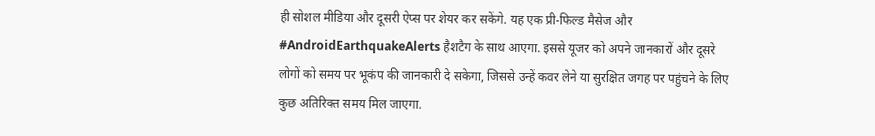ही सोशल मीडिया और दूसरी ऐप्स पर शेयर कर सकेंगे. यह एक प्री-फिल्ड मैसेज और #AndroidEarthquakeAlerts हैशटैग के साथ आएगा. इससे यूजर को अपने जानकारों और दूसरे लोगों को समय पर भूकंप की जानकारी दे सकेगा, जिससे उन्हें कवर लेने या सुरक्षित जगह पर पहुंचने के लिए कुछ अतिरिक्त समय मिल जाएगा.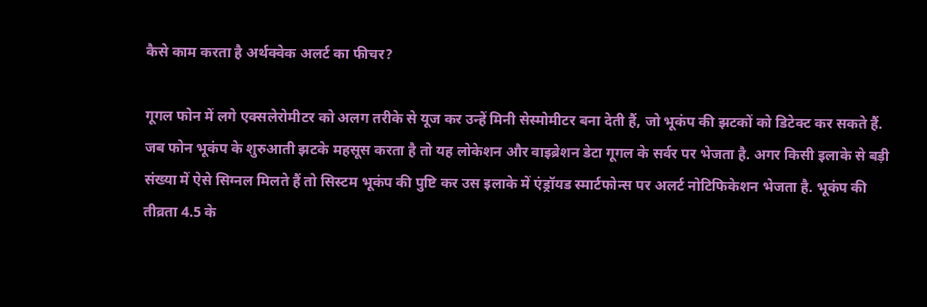कैसे काम करता है अर्थक्वेक अलर्ट का फीचर?

गूगल फोन में लगे एक्सलेरोमीटर को अलग तरीके से यूज कर उन्हें मिनी सेस्मोमीटर बना देती हैं, जो भूकंप की झटकों को डिटेक्ट कर सकते हैं. जब फोन भूकंप के शुरुआती झटके महसूस करता है तो यह लोकेशन और वाइब्रेशन डेटा गूगल के सर्वर पर भेजता है. अगर किसी इलाके से बड़ी संख्या में ऐसे सिग्नल मिलते हैं तो सिस्टम भूकंप की पुष्टि कर उस इलाके में एंड्रॉयड स्मार्टफोन्स पर अलर्ट नोटिफिकेशन भेजता है. भूकंप की तीव्रता 4.5 के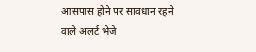आसपास होने पर सावधान रहने वाले अलर्ट भेजे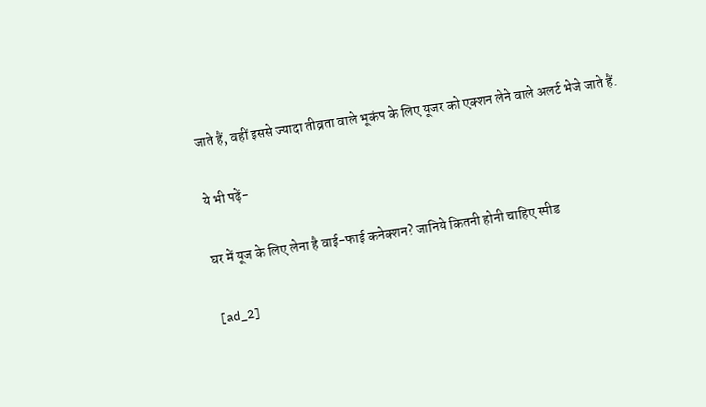जाते हैं, वहीं इससे ज्यादा तीव्रता वाले भूकंप के लिए यूजर को एक्शन लेने वाले अलर्ट भेजे जाते हैं.

ये भी पढ़ें-

घर में यूज के लिए लेना है वाई-फाई कनेक्शन? जानिये कितनी होनी चाहिए स्पीड

[ad_2]